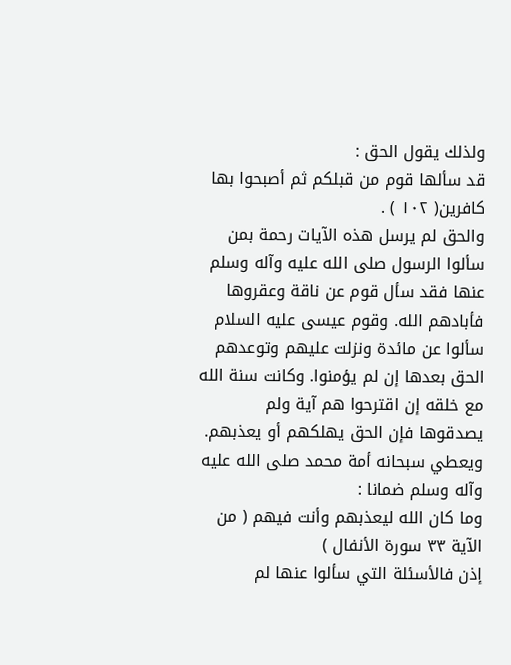ولذلك يقول الحق :
قد سألها قوم من قبلكم ثم أصبحوا بها كافرين( ١٠٢ ) .
والحق لم يرسل هذه الآيات رحمة بمن سألوا الرسول صلى الله عليه وآله وسلم عنها فقد سأل قوم عن ناقة وعقروها فأبادهم الله. وقوم عيسى عليه السلام سألوا عن مائدة ونزلت عليهم وتوعدهم الحق بعدها إن لم يؤمنوا. وكانت سنة الله مع خلقه إن اقترحوا هم آية ولم يصدقوها فإن الحق يهلكهم أو يعذبهم. ويعطي سبحانه أمة محمد صلى الله عليه وآله وسلم ضمانا :
وما كان الله ليعذبهم وأنت فيهم ( من الآية ٣٣ سورة الأنفال )
إذن فالأسئلة التي سألوا عنها لم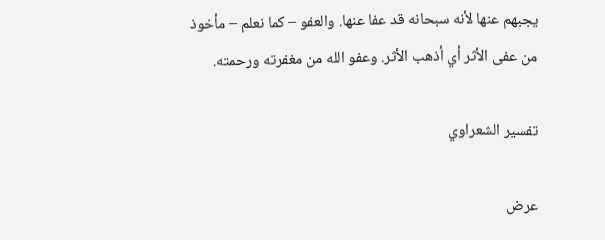يجبهم عنها لأنه سبحانه قد عفا عنها. والعفو – كما نعلم – مأخوذ من عفى الأثر أي أذهب الأثر. وعفو الله من مغفرته ورحمته.

تفسير الشعراوي

عرض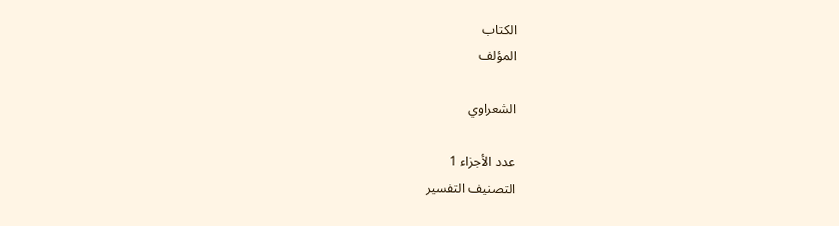الكتاب
المؤلف

الشعراوي

عدد الأجزاء 1
التصنيف التفسير